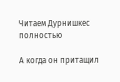Читаем Дурнишкес полностью

А когда он притащил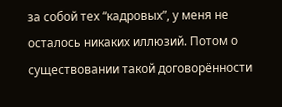за собой тех “кадровых”, у меня не осталось никаких иллюзий. Потом о существовании такой договорённости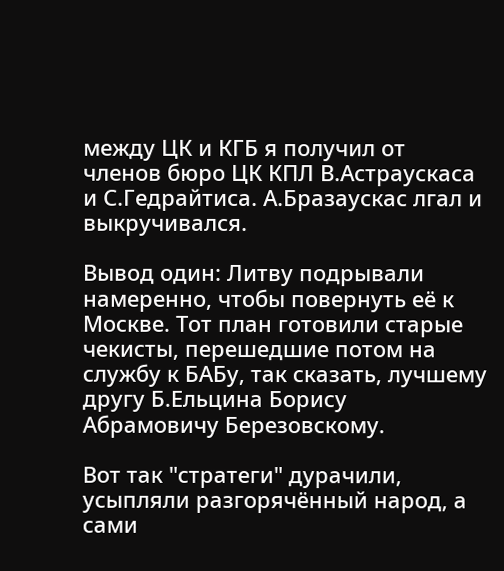между ЦК и КГБ я получил от членов бюро ЦК КПЛ В.Астраускаса и С.Гедрайтиса. А.Бразаускас лгал и выкручивался.

Вывод один: Литву подрывали намеренно, чтобы повернуть её к Москве. Тот план готовили старые чекисты, перешедшие потом на службу к БАБу, так сказать, лучшему другу Б.Ельцина Борису Абрамовичу Березовскому.

Вот так "стратеги" дурачили, усыпляли разгорячённый народ, а сами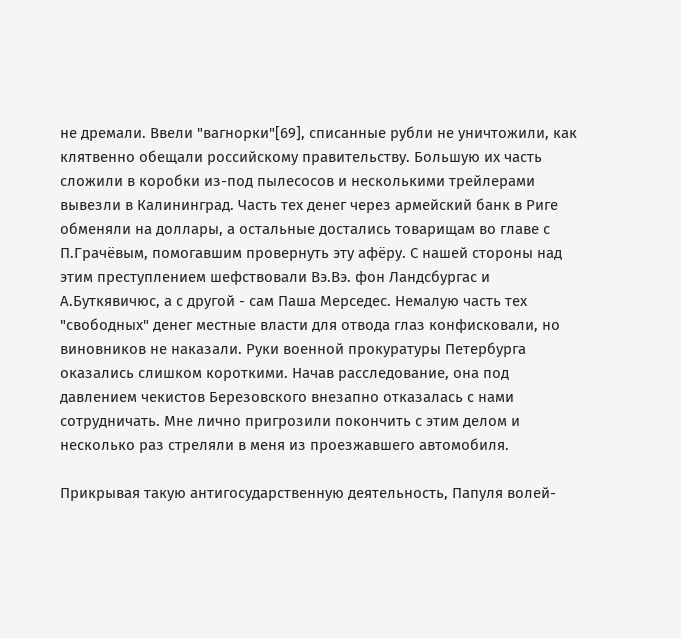не дремали. Ввели "вагнорки"[69], списанные рубли не уничтожили, как клятвенно обещали российскому правительству. Большую их часть сложили в коробки из-под пылесосов и несколькими трейлерами вывезли в Калининград. Часть тех денег через армейский банк в Риге обменяли на доллары, а остальные достались товарищам во главе с П.Грачёвым, помогавшим провернуть эту афёру. С нашей стороны над этим преступлением шефствовали Вэ.Вэ. фон Ландсбургас и А.Буткявичюс, а с другой - сам Паша Мерседес. Немалую часть тех "свободных" денег местные власти для отвода глаз конфисковали, но виновников не наказали. Руки военной прокуратуры Петербурга оказались слишком короткими. Начав расследование, она под давлением чекистов Березовского внезапно отказалась с нами сотрудничать. Мне лично пригрозили покончить с этим делом и несколько раз стреляли в меня из проезжавшего автомобиля.

Прикрывая такую антигосударственную деятельность, Папуля волей-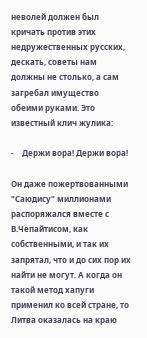неволей должен был кричать против этих недружественных русских, дескать, советы нам должны не столько, а сам загребал имущество обеими руками. Это известный клич жулика:

-    Держи вора! Держи вора!

Он даже пожертвованными "Саюдису" миллионами распоряжался вместе с В.Чепайтисом, как собственными, и так их запрятал, что и до сих пор их найти не могут. А когда он такой метод хапуги применил ко всей стране, то Литва оказалась на краю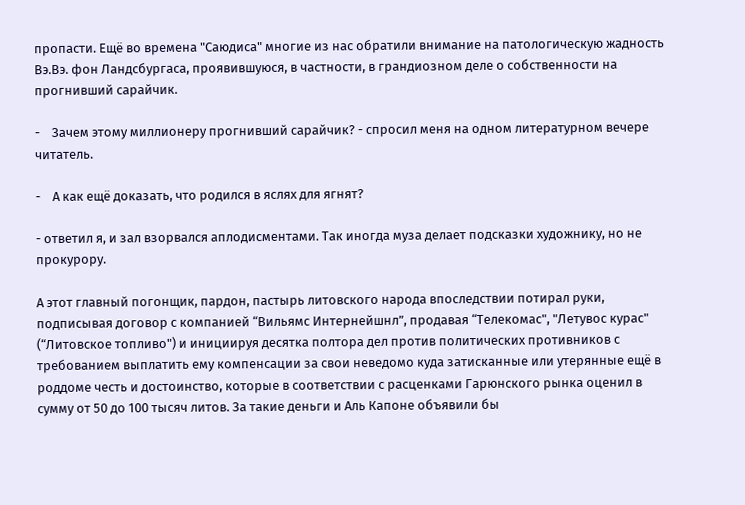пропасти. Ещё во времена "Саюдиса" многие из нас обратили внимание на патологическую жадность Вэ.Вэ. фон Ландсбургаса, проявившуюся, в частности, в грандиозном деле о собственности на прогнивший сарайчик.

-    Зачем этому миллионеру прогнивший сарайчик? - спросил меня на одном литературном вечере читатель.

-    А как ещё доказать, что родился в яслях для ягнят?

- ответил я, и зал взорвался аплодисментами. Так иногда муза делает подсказки художнику, но не прокурору.

А этот главный погонщик, пардон, пастырь литовского народа впоследствии потирал руки, подписывая договор с компанией “Вильямс Интернейшнл”, продавая “Телекомас", "Летувос курас" (“Литовское топливо") и инициируя десятка полтора дел против политических противников с требованием выплатить ему компенсации за свои неведомо куда затисканные или утерянные ещё в роддоме честь и достоинство, которые в соответствии с расценками Гарюнского рынка оценил в сумму от 50 до 100 тысяч литов. За такие деньги и Аль Капоне объявили бы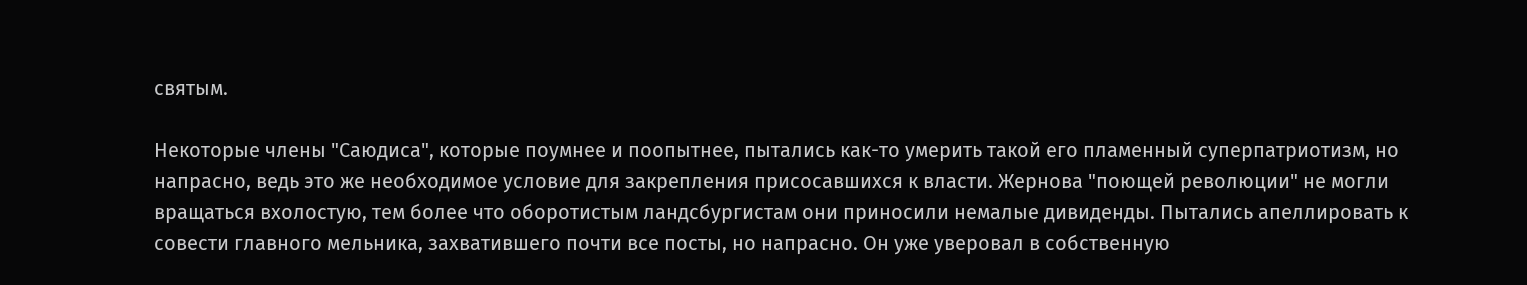святым.

Некоторые члены "Саюдиса", которые поумнее и поопытнее, пытались как-то умерить такой его пламенный суперпатриотизм, но напрасно, ведь это же необходимое условие для закрепления присосавшихся к власти. Жернова "поющей революции" не могли вращаться вхолостую, тем более что оборотистым ландсбургистам они приносили немалые дивиденды. Пытались апеллировать к совести главного мельника, захватившего почти все посты, но напрасно. Он уже уверовал в собственную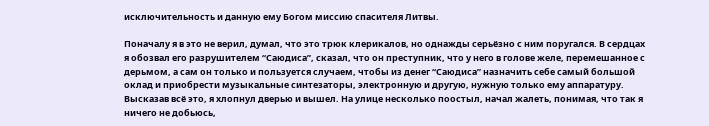исключительность и данную ему Богом миссию спасителя Литвы.

Поначалу я в это не верил, думал, что это трюк клерикалов, но однажды серьёзно с ним поругался. В сердцах я обозвал его разрушителем “Саюдиса”, сказал, что он преступник, что у него в голове желе, перемешанное с дерьмом, а сам он только и пользуется случаем, чтобы из денег “Саюдиса” назначить себе самый большой оклад и приобрести музыкальные синтезаторы, электронную и другую, нужную только ему аппаратуру. Высказав всё это, я хлопнул дверью и вышел. На улице несколько поостыл, начал жалеть, понимая, что так я ничего не добьюсь,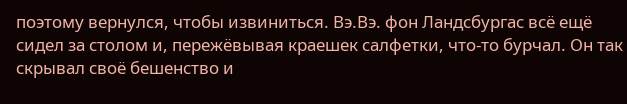поэтому вернулся, чтобы извиниться. Вэ.Вэ. фон Ландсбургас всё ещё сидел за столом и, пережёвывая краешек салфетки, что-то бурчал. Он так скрывал своё бешенство и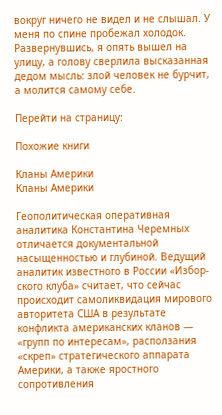вокруг ничего не видел и не слышал. У меня по спине пробежал холодок. Развернувшись, я опять вышел на улицу, а голову сверлила высказанная дедом мысль: злой человек не бурчит, а молится самому себе.

Перейти на страницу:

Похожие книги

Кланы Америки
Кланы Америки

Геополитическая оперативная аналитика Константина Черемных отличается документальной насыщенностью и глубиной. Ведущий аналитик известного в России «Избор-ского клуба» считает, что сейчас происходит самоликвидация мирового авторитета США в результате конфликта американских кланов — «групп по интересам», расползания «скреп» стратегического аппарата Америки, а также яростного сопротивления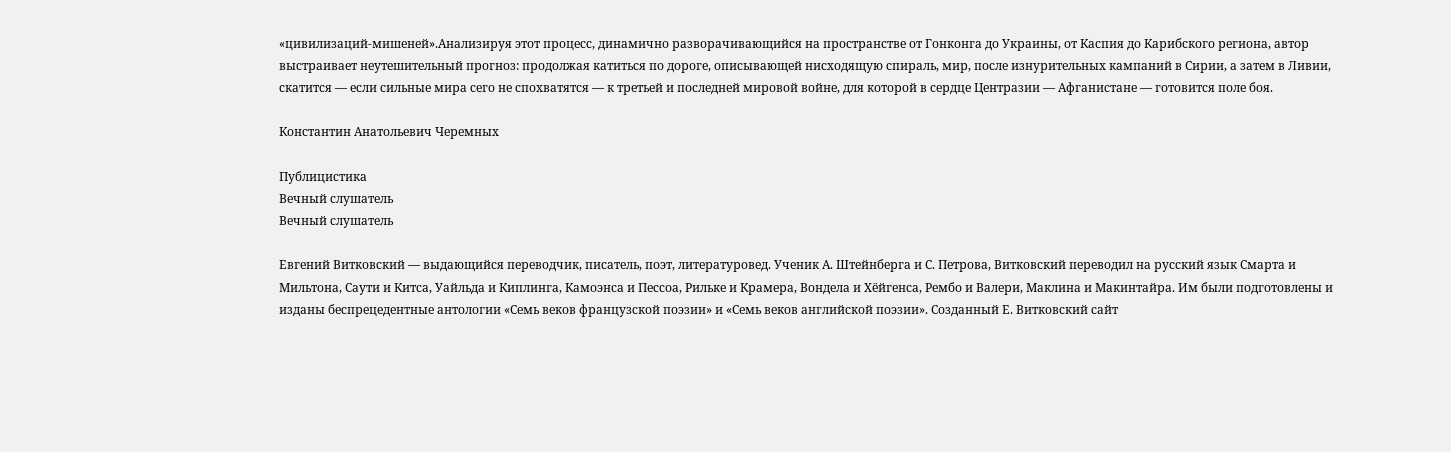«цивилизаций-мишеней».Анализируя этот процесс, динамично разворачивающийся на пространстве от Гонконга до Украины, от Каспия до Карибского региона, автор выстраивает неутешительный прогноз: продолжая катиться по дороге, описывающей нисходящую спираль, мир, после изнурительных кампаний в Сирии, а затем в Ливии, скатится — если сильные мира сего не спохватятся — к третьей и последней мировой войне, для которой в сердце Центразии — Афганистане — готовится поле боя.

Константин Анатольевич Черемных

Публицистика
Вечный слушатель
Вечный слушатель

Евгений Витковский — выдающийся переводчик, писатель, поэт, литературовед. Ученик А. Штейнберга и С. Петрова, Витковский переводил на русский язык Смарта и Мильтона, Саути и Китса, Уайльда и Киплинга, Камоэнса и Пессоа, Рильке и Крамера, Вондела и Хёйгенса, Рембо и Валери, Маклина и Макинтайра. Им были подготовлены и изданы беспрецедентные антологии «Семь веков французской поэзии» и «Семь веков английской поэзии». Созданный Е. Витковский сайт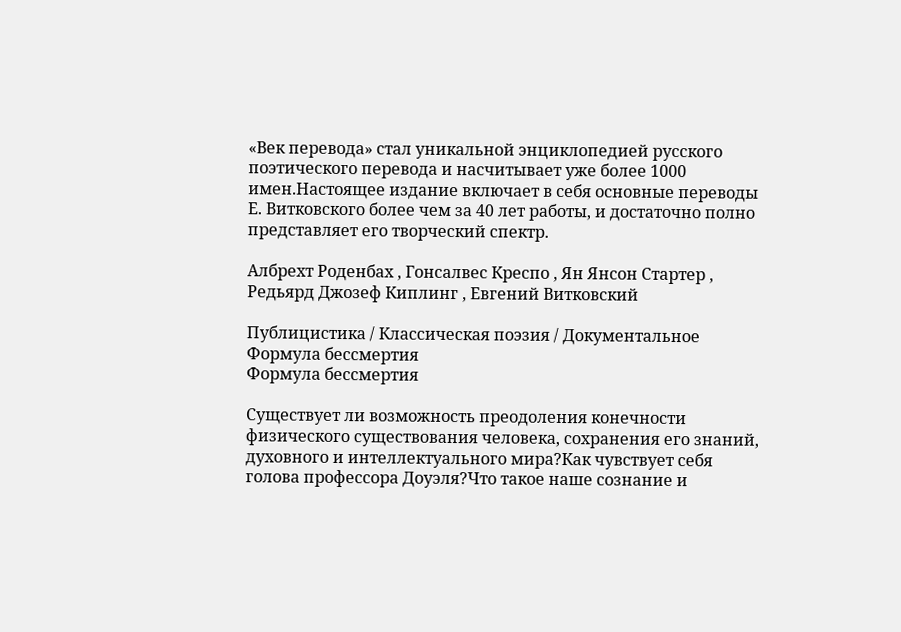«Век перевода» стал уникальной энциклопедией русского поэтического перевода и насчитывает уже более 1000 имен.Настоящее издание включает в себя основные переводы Е. Витковского более чем за 40 лет работы, и достаточно полно представляет его творческий спектр.

Албрехт Роденбах , Гонсалвес Креспо , Ян Янсон Стартер , Редьярд Джозеф Киплинг , Евгений Витковский

Публицистика / Классическая поэзия / Документальное
Формула бессмертия
Формула бессмертия

Существует ли возможность преодоления конечности физического существования человека, сохранения его знаний, духовного и интеллектуального мира?Как чувствует себя голова профессора Доуэля?Что такое наше сознание и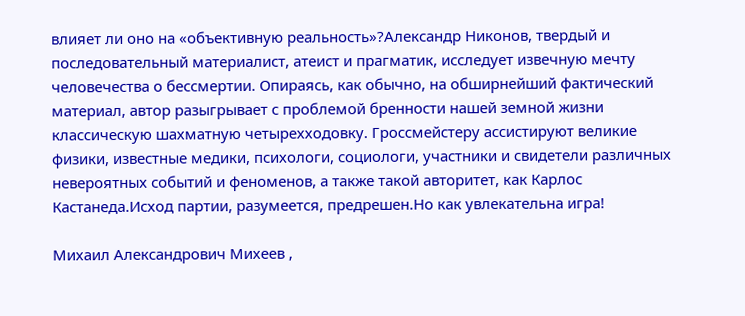влияет ли оно на «объективную реальность»?Александр Никонов, твердый и последовательный материалист, атеист и прагматик, исследует извечную мечту человечества о бессмертии. Опираясь, как обычно, на обширнейший фактический материал, автор разыгрывает с проблемой бренности нашей земной жизни классическую шахматную четырехходовку. Гроссмейстеру ассистируют великие физики, известные медики, психологи, социологи, участники и свидетели различных невероятных событий и феноменов, а также такой авторитет, как Карлос Кастанеда.Исход партии, разумеется, предрешен.Но как увлекательна игра!

Михаил Александрович Михеев ,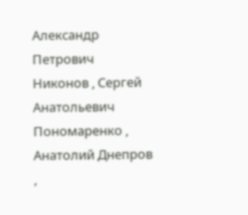Александр Петрович Никонов , Сергей Анатольевич Пономаренко , Анатолий Днепров ,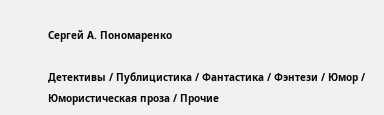Сергей А. Пономаренко

Детективы / Публицистика / Фантастика / Фэнтези / Юмор / Юмористическая проза / Прочие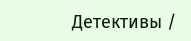Детективы /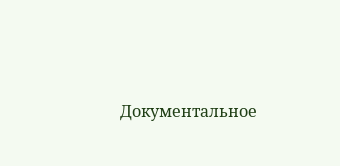Документальное